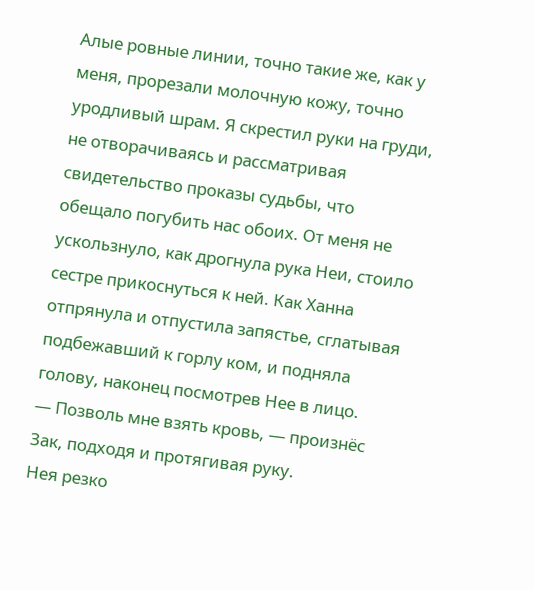Алые ровные линии, точно такие же, как у меня, прорезали молочную кожу, точно уродливый шрам. Я скрестил руки на груди, не отворачиваясь и рассматривая свидетельство проказы судьбы, что обещало погубить нас обоих. От меня не ускользнуло, как дрогнула рука Неи, стоило сестре прикоснуться к ней. Как Ханна отпрянула и отпустила запястье, сглатывая подбежавший к горлу ком, и подняла голову, наконец посмотрев Нее в лицо.
— Позволь мне взять кровь, — произнёс Зак, подходя и протягивая руку.
Нея резко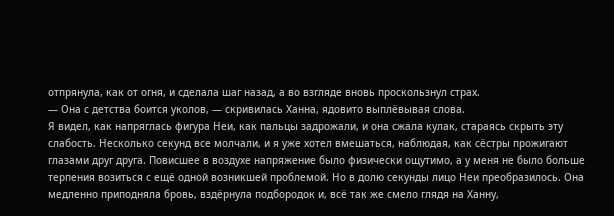отпрянула, как от огня, и сделала шаг назад, а во взгляде вновь проскользнул страх.
— Она с детства боится уколов, — скривилась Ханна, ядовито выплёвывая слова.
Я видел, как напряглась фигура Неи, как пальцы задрожали, и она сжала кулак, стараясь скрыть эту слабость. Несколько секунд все молчали, и я уже хотел вмешаться, наблюдая, как сёстры прожигают глазами друг друга. Повисшее в воздухе напряжение было физически ощутимо, а у меня не было больше терпения возиться с ещё одной возникшей проблемой. Но в долю секунды лицо Неи преобразилось. Она медленно приподняла бровь, вздёрнула подбородок и, всё так же смело глядя на Ханну,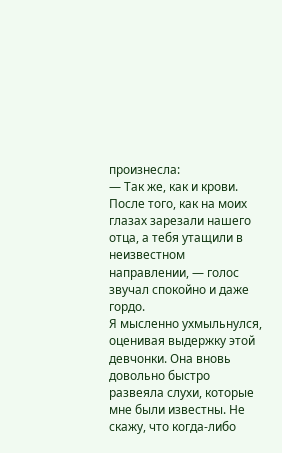произнесла:
— Так же, как и крови. После того, как на моих глазах зарезали нашего отца, а тебя утащили в неизвестном направлении, — голос звучал спокойно и даже гордо.
Я мысленно ухмыльнулся, оценивая выдержку этой девчонки. Она вновь довольно быстро развеяла слухи, которые мне были известны. Не скажу, что когда-либо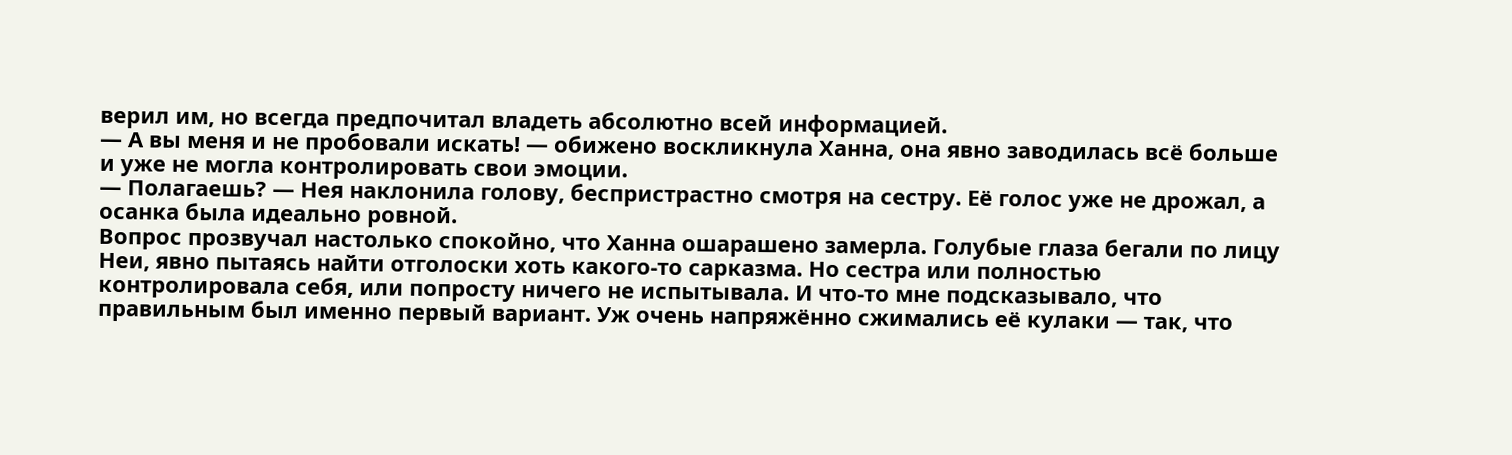верил им, но всегда предпочитал владеть абсолютно всей информацией.
— А вы меня и не пробовали искать! — обижено воскликнула Ханна, она явно заводилась всё больше и уже не могла контролировать свои эмоции.
— Полагаешь? — Нея наклонила голову, беспристрастно смотря на сестру. Её голос уже не дрожал, а осанка была идеально ровной.
Вопрос прозвучал настолько спокойно, что Ханна ошарашено замерла. Голубые глаза бегали по лицу Неи, явно пытаясь найти отголоски хоть какого-то сарказма. Но сестра или полностью контролировала себя, или попросту ничего не испытывала. И что-то мне подсказывало, что правильным был именно первый вариант. Уж очень напряжённо сжимались её кулаки — так, что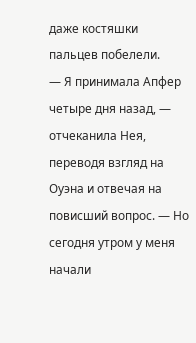даже костяшки пальцев побелели.
— Я принимала Апфер четыре дня назад, — отчеканила Нея, переводя взгляд на Оуэна и отвечая на повисший вопрос. — Но сегодня утром у меня начали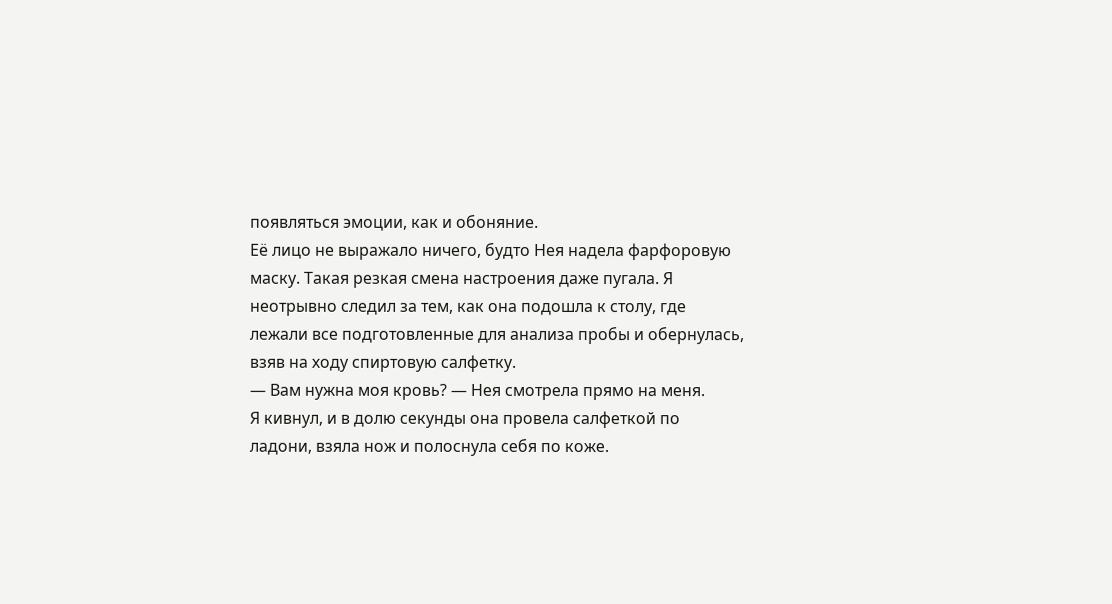появляться эмоции, как и обоняние.
Её лицо не выражало ничего, будто Нея надела фарфоровую маску. Такая резкая смена настроения даже пугала. Я неотрывно следил за тем, как она подошла к столу, где лежали все подготовленные для анализа пробы и обернулась, взяв на ходу спиртовую салфетку.
— Вам нужна моя кровь? — Нея смотрела прямо на меня.
Я кивнул, и в долю секунды она провела салфеткой по ладони, взяла нож и полоснула себя по коже.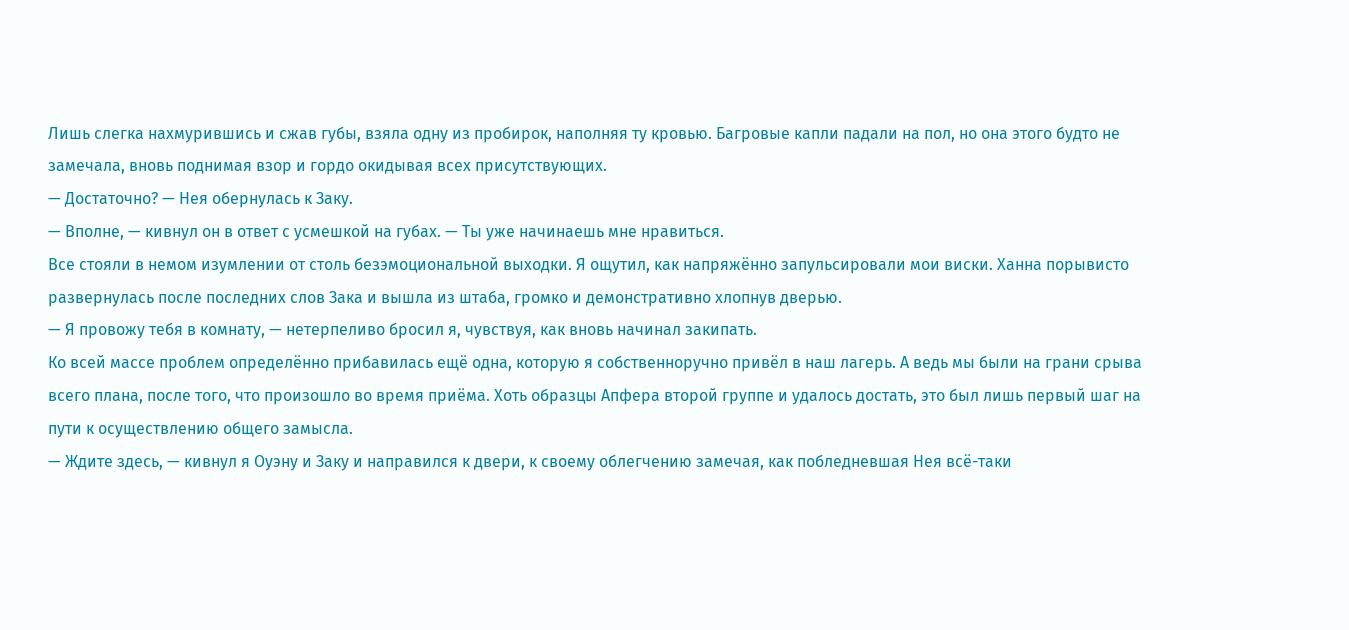Лишь слегка нахмурившись и сжав губы, взяла одну из пробирок, наполняя ту кровью. Багровые капли падали на пол, но она этого будто не замечала, вновь поднимая взор и гордо окидывая всех присутствующих.
— Достаточно? — Нея обернулась к Заку.
— Вполне, — кивнул он в ответ с усмешкой на губах. — Ты уже начинаешь мне нравиться.
Все стояли в немом изумлении от столь безэмоциональной выходки. Я ощутил, как напряжённо запульсировали мои виски. Ханна порывисто развернулась после последних слов Зака и вышла из штаба, громко и демонстративно хлопнув дверью.
— Я провожу тебя в комнату, — нетерпеливо бросил я, чувствуя, как вновь начинал закипать.
Ко всей массе проблем определённо прибавилась ещё одна, которую я собственноручно привёл в наш лагерь. А ведь мы были на грани срыва всего плана, после того, что произошло во время приёма. Хоть образцы Апфера второй группе и удалось достать, это был лишь первый шаг на пути к осуществлению общего замысла.
— Ждите здесь, — кивнул я Оуэну и Заку и направился к двери, к своему облегчению замечая, как побледневшая Нея всё-таки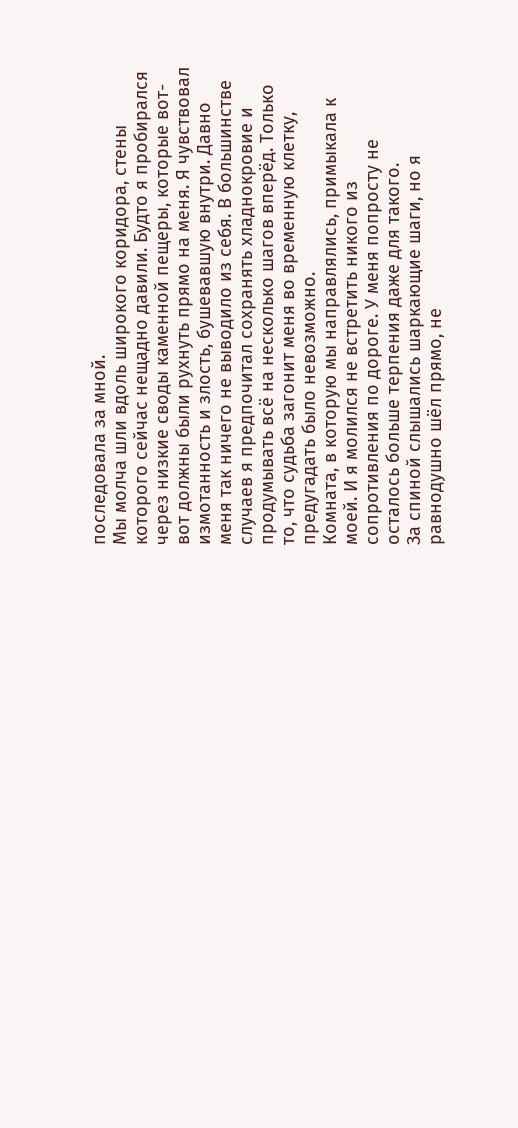последовала за мной.
Мы молча шли вдоль широкого коридора, стены которого сейчас нещадно давили. Будто я пробирался через низкие своды каменной пещеры, которые вот-вот должны были рухнуть прямо на меня. Я чувствовал измотанность и злость, бушевавшую внутри. Давно меня так ничего не выводило из себя. В большинстве случаев я предпочитал сохранять хладнокровие и продумывать всё на несколько шагов вперёд. Только то, что судьба загонит меня во временную клетку, предугадать было невозможно.
Комната, в которую мы направлялись, примыкала к моей. И я молился не встретить никого из сопротивления по дороге. У меня попросту не осталось больше терпения даже для такого.
За спиной слышались шаркающие шаги, но я равнодушно шёл прямо, не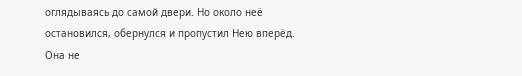оглядываясь до самой двери. Но около неё остановился, обернулся и пропустил Нею вперёд. Она не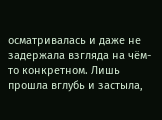осматривалась и даже не задержала взгляда на чём-то конкретном. Лишь прошла вглубь и застыла,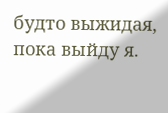будто выжидая, пока выйду я.